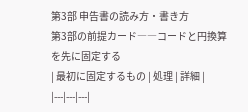第3部 申告書の読み方・書き方
第3部の前提カード――コードと円換算を先に固定する
| 最初に固定するもの | 処理 | 詳細 |
|---|---|---|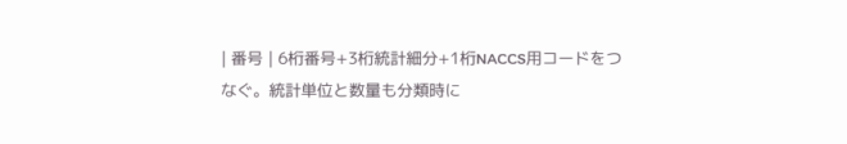| 番号 | 6桁番号+3桁統計細分+1桁NACCS用コードをつなぐ。統計単位と数量も分類時に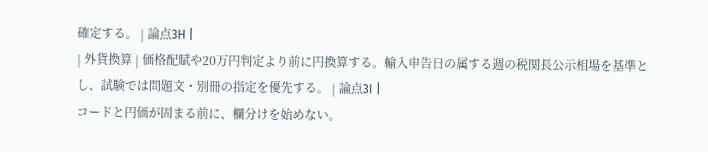確定する。 | 論点3H |
| 外貨換算 | 価格配賦や20万円判定より前に円換算する。輸入申告日の属する週の税関長公示相場を基準とし、試験では問題文・別冊の指定を優先する。 | 論点3I |
コードと円価が固まる前に、欄分けを始めない。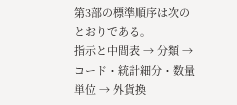第3部の標準順序は次のとおりである。
指示と中間表 → 分類 → コード・統計細分・数量単位 → 外貨換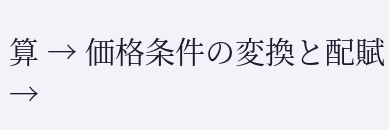算 → 価格条件の変換と配賦 →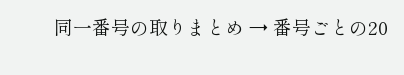同一番号の取りまとめ → 番号ごとの20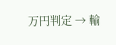万円判定 → 輸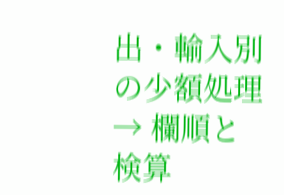出・輸入別の少額処理 → 欄順と検算